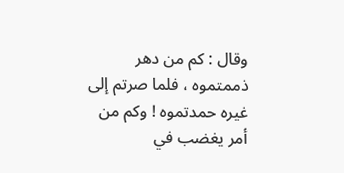وقال : كم من دهر ذممتموه ، فلما صرتم إلى غيره حمدتموه ! وكم من أمر يغضب في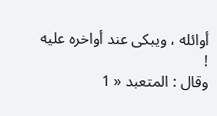أوائله ، ويبكى عند أواخره عليه !
وقال : المتعبد « 1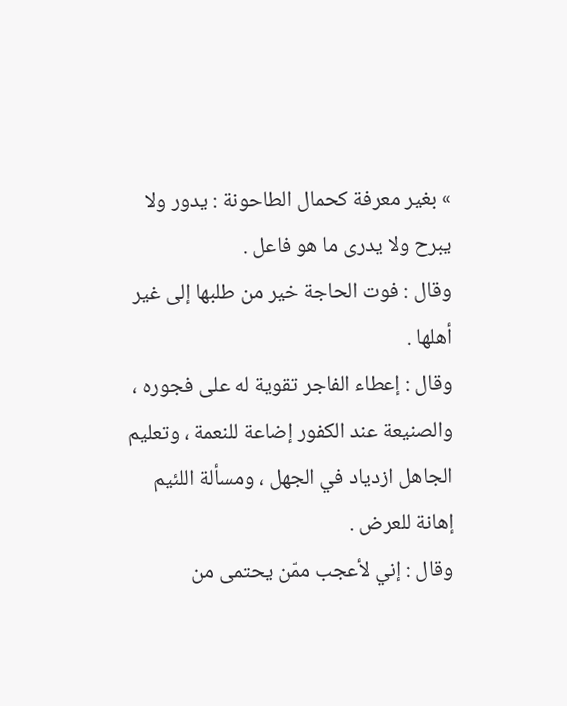» بغير معرفة كحمال الطاحونة : يدور ولا يبرح ولا يدرى ما هو فاعل .
وقال : فوت الحاجة خير من طلبها إلى غير أهلها .
وقال : إعطاء الفاجر تقوية له على فجوره ، والصنيعة عند الكفور إضاعة للنعمة ، وتعليم الجاهل ازدياد في الجهل ، ومسألة اللئيم إهانة للعرض .
وقال : إني لأعجب ممّن يحتمى من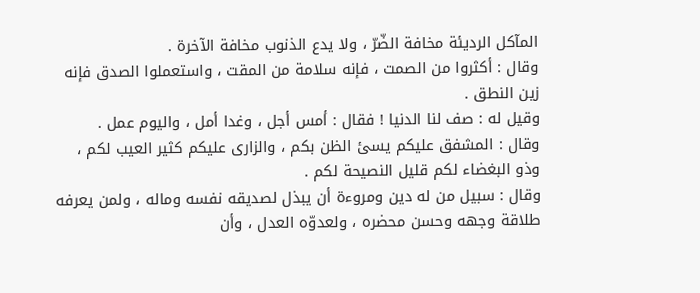المآكل الرديئة مخافة الضّرّ ، ولا يدع الذنوب مخافة الآخرة .
وقال : أكثروا من الصمت ، فإنه سلامة من المقت ، واستعملوا الصدق فإنه زين النطق .
وقيل له : صف لنا الدنيا ! فقال : أمس أجل ، وغدا أمل ، واليوم عمل .
وقال : المشفق عليكم يسئ الظن بكم ، والزارى عليكم كثير العيب لكم ، وذو البغضاء لكم قليل النصيحة لكم .
وقال : سبيل من له دين ومروءة أن يبذل لصديقه نفسه وماله ، ولمن يعرفه طلاقة وجهه وحسن محضره ، ولعدوّه العدل ، وأن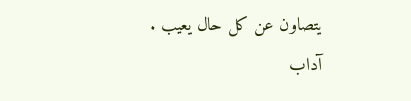يتصاون عن كل حال يعيب .
آداب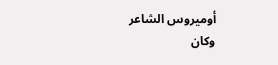أوميروس الشاعر
وكان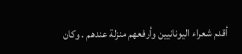أقدم شعراء اليونانيين وأرفعهم منزلة عندهم . وكان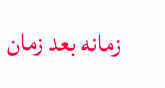زمانه بعد زمان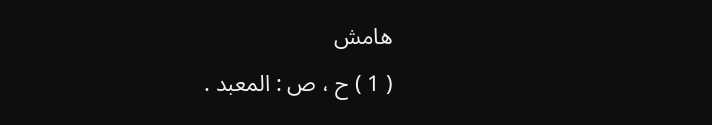هامش
( 1 ) ح ، ص : المعبد .